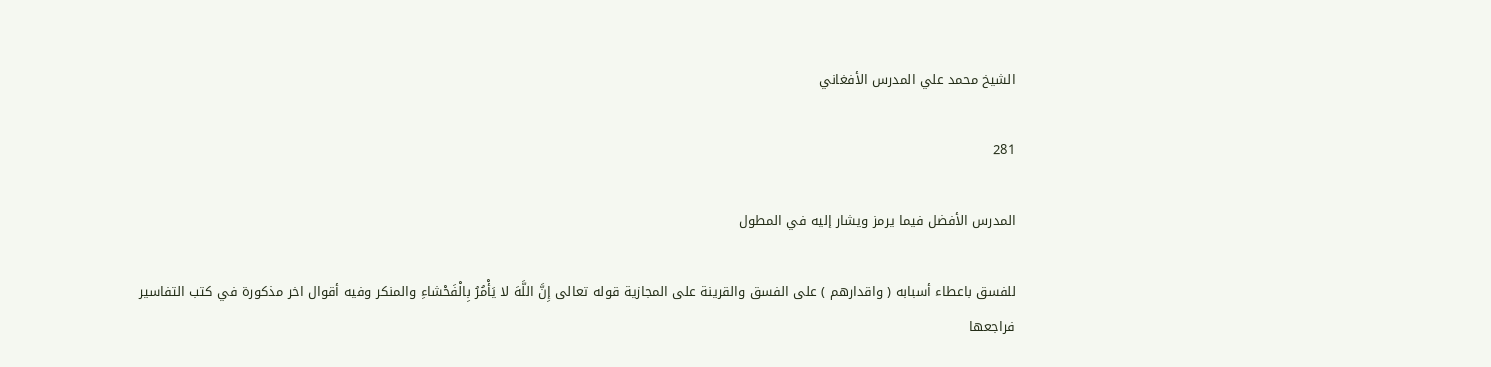الشيخ محمد علي المدرس الأفغاني

281

المدرس الأفضل فيما يرمز ويشار إليه في المطول

للفسق باعطاء أسبابه ( واقدارهم ) على الفسق والقرينة على المجازية قوله تعالى إِنَّ اللَّهَ لا يَأْمُرُ بِالْفَحْشاءِ والمنكر وفيه أقوال اخر مذكورة في كتب التفاسير فراجعها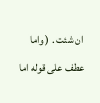ان شئت . ( واما عطف على قوله اما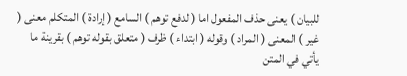للبيان ) يعنى حذف المفعول اما ( لدفع توهم ) السامع ( إرادة ) المتكلم معنى ( غير ) المعنى ( المراد ) وقوله ( ابتداء ) ظرف ( متعلق بقوله توهم ) بقرينة ما يأتي في المتن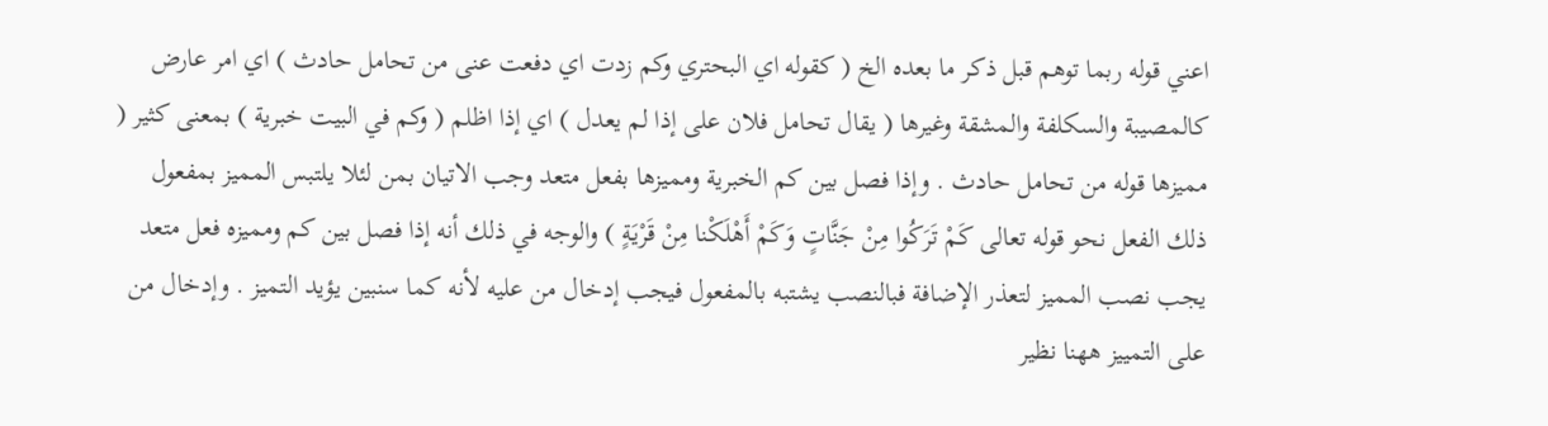اعني قوله ربما توهم قبل ذكر ما بعده الخ ( كقوله اي البحتري وكم زدت اي دفعت عنى من تحامل حادث ) اي امر عارض كالمصيبة والسكلفة والمشقة وغيرها ( يقال تحامل فلان على إذا لم يعدل ) اي إذا اظلم ( وكم في البيت خبرية ) بمعنى كثير ( مميزها قوله من تحامل حادث . وإذا فصل بين كم الخبرية ومميزها بفعل متعد وجب الاتيان بمن لئلا يلتبس المميز بمفعول ذلك الفعل نحو قوله تعالى كَمْ تَرَكُوا مِنْ جَنَّاتٍ وَكَمْ أَهْلَكْنا مِنْ قَرْيَةٍ ) والوجه في ذلك أنه إذا فصل بين كم ومميزه فعل متعد يجب نصب المميز لتعذر الإضافة فبالنصب يشتبه بالمفعول فيجب إدخال من عليه لأنه كما سنبين يؤيد التميز . وإدخال من على التمييز ههنا نظير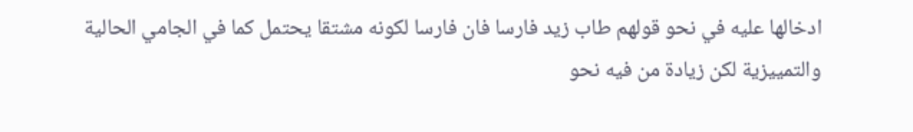ادخالها عليه في نحو قولهم طاب زيد فارسا فان فارسا لكونه مشتقا يحتمل كما في الجامي الحالية والتمييزية لكن زيادة من فيه نحو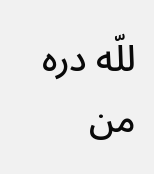للّه دره من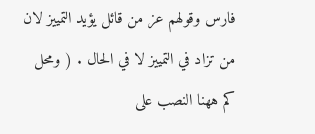فارس وقولهم عز من قائل يؤيد التمييز لان من تزاد في التمييز لا في الحال . ( ومحل كم ههنا النصب على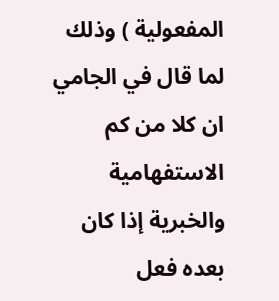المفعولية ) وذلك لما قال في الجامي ان كلا من كم الاستفهامية والخبرية إذا كان بعده فعل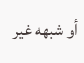أو شبهه غير